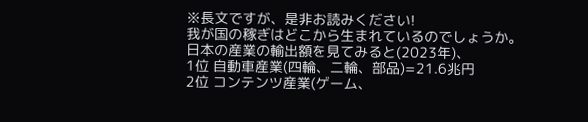※長文ですが、是非お読みください!
我が国の稼ぎはどこから生まれているのでしょうか。
日本の産業の輸出額を見てみると(2023年)、
1位 自動車産業(四輪、二輪、部品)=21.6兆円
2位 コンテンツ産業(ゲーム、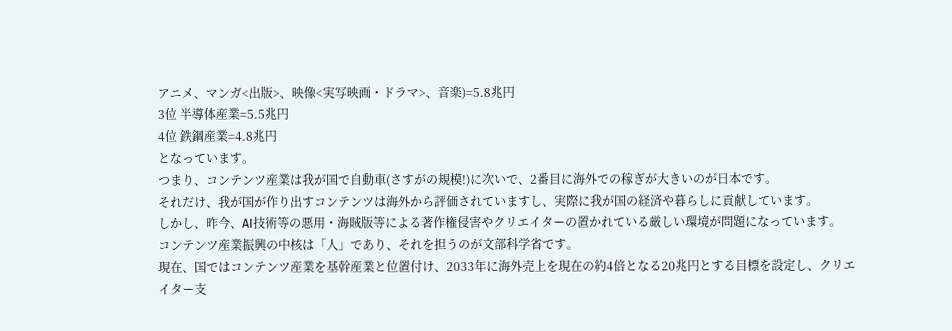アニメ、マンガ<出版>、映像<実写映画・ドラマ>、音楽)=5.8兆円
3位 半導体産業=5.5兆円
4位 鉄鋼産業=4.8兆円
となっています。
つまり、コンテンツ産業は我が国で自動車(さすがの規模!)に次いで、2番目に海外での稼ぎが大きいのが日本です。
それだけ、我が国が作り出すコンテンツは海外から評価されていますし、実際に我が国の経済や暮らしに貢献しています。
しかし、昨今、AI技術等の悪用・海賊版等による著作権侵害やクリエイターの置かれている厳しい環境が問題になっています。
コンテンツ産業振興の中核は「人」であり、それを担うのが文部科学省です。
現在、国ではコンテンツ産業を基幹産業と位置付け、2033年に海外売上を現在の約4倍となる20兆円とする目標を設定し、クリエイター支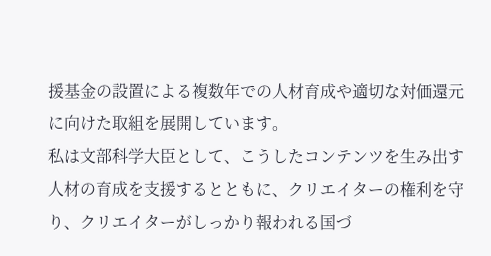援基金の設置による複数年での人材育成や適切な対価還元に向けた取組を展開しています。
私は文部科学大臣として、こうしたコンテンツを生み出す人材の育成を支援するとともに、クリエイターの権利を守り、クリエイターがしっかり報われる国づ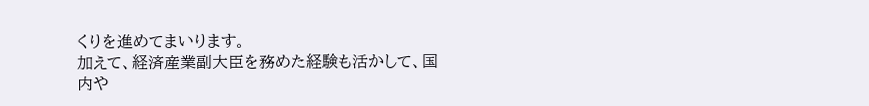くりを進めてまいります。
加えて、経済産業副大臣を務めた経験も活かして、国内や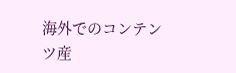海外でのコンテンツ産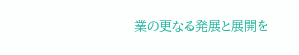業の更なる発展と展開を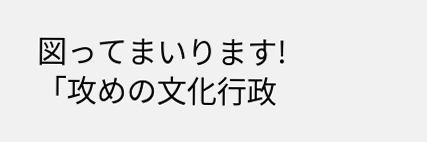図ってまいります!
「攻めの文化行政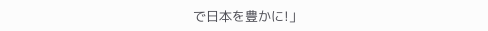で日本を豊かに!」